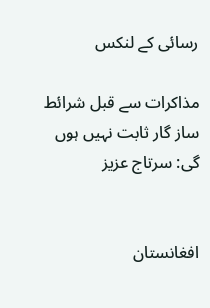رسائی کے لنکس

مذاکرات سے قبل شرائط ساز گار ثابت نہیں ہوں گی: سرتاج عزیز


افغانستان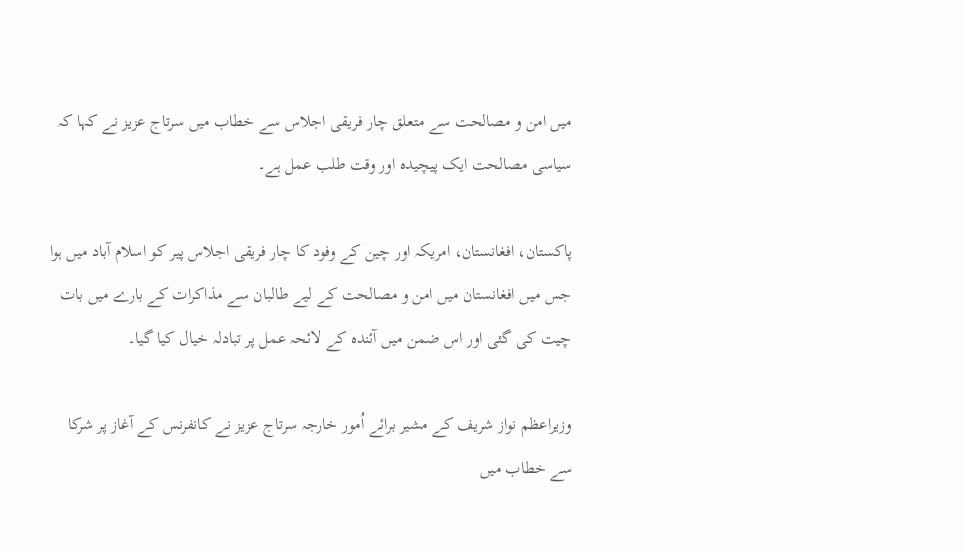میں امن و مصالحت سے متعلق چار فریقی اجلاس سے خطاب میں سرتاج عزیز نے کہا کہ سیاسی مصالحت ایک پیچیدہ اور وقت طلب عمل ہے۔

پاکستان، افغانستان، امریکہ اور چین کے وفود کا چار فریقی اجلاس پیر کو اسلام آباد میں ہوا جس میں افغانستان میں امن و مصالحت کے لیے طالبان سے مذاکرات کے بارے میں بات چیت کی گئی اور اس ضمن میں آئندہ کے لائحہ عمل پر تبادلہ خیال کیا گیا۔

وزیراعظم نواز شریف کے مشیر برائے اُمور خارجہ سرتاج عزیز نے کانفرنس کے آغاز پر شرکا سے خطاب میں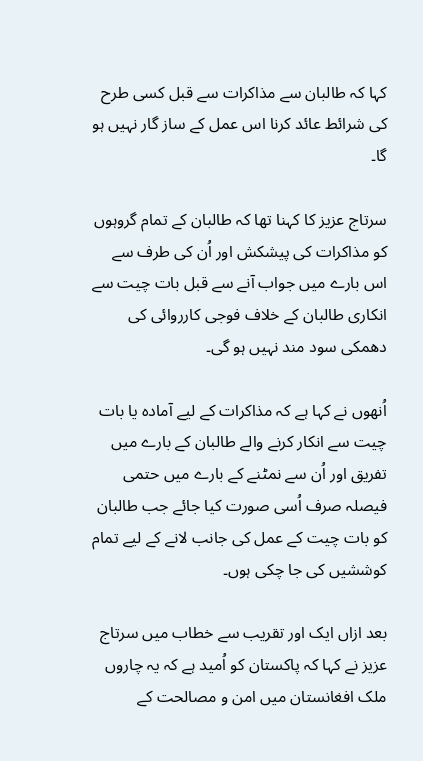کہا کہ طالبان سے مذاکرات سے قبل کسی طرح کی شرائط عائد کرنا اس عمل کے ساز گار نہیں ہو گا۔

سرتاج عزیز کا کہنا تھا کہ طالبان کے تمام گروہوں کو مذاکرات کی پیشکش اور اُن کی طرف سے اس بارے میں جواب آنے سے قبل بات چیت سے انکاری طالبان کے خلاف فوجی کارروائی کی دھمکی سود مند نہیں ہو گی۔

اُنھوں نے کہا ہے کہ مذاکرات کے لیے آمادہ یا بات چیت سے انکار کرنے والے طالبان کے بارے میں تفریق اور اُن سے نمٹنے کے بارے میں حتمی فیصلہ صرف اُسی صورت کیا جائے جب طالبان کو بات چیت کے عمل کی جانب لانے کے لیے تمام کوششیں کی جا چکی ہوں۔

بعد ازاں ایک اور تقریب سے خطاب میں سرتاج عزیز نے کہا کہ پاکستان کو اُمید ہے کہ یہ چاروں ملک افغانستان میں امن و مصالحت کے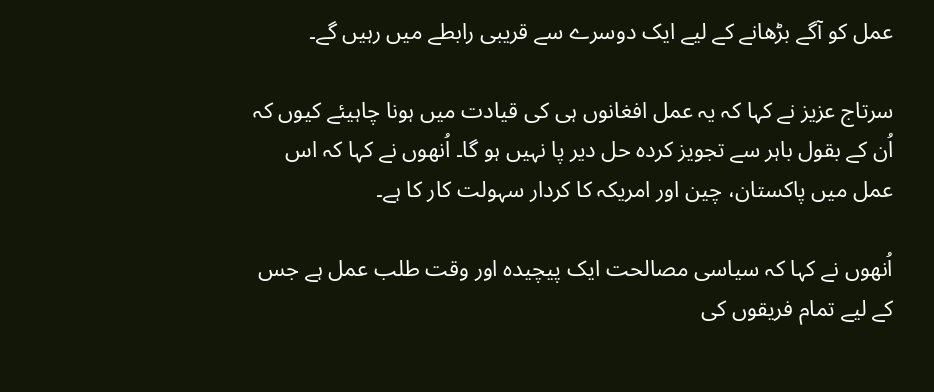عمل کو آگے بڑھانے کے لیے ایک دوسرے سے قریبی رابطے میں رہیں گے۔

سرتاج عزیز نے کہا کہ یہ عمل افغانوں ہی کی قیادت میں ہونا چاہیئے کیوں کہ اُن کے بقول باہر سے تجویز کردہ حل دیر پا نہیں ہو گا۔ اُنھوں نے کہا کہ اس عمل میں پاکستان، چین اور امریکہ کا کردار سہولت کار کا ہے۔

اُنھوں نے کہا کہ سیاسی مصالحت ایک پیچیدہ اور وقت طلب عمل ہے جس کے لیے تمام فریقوں کی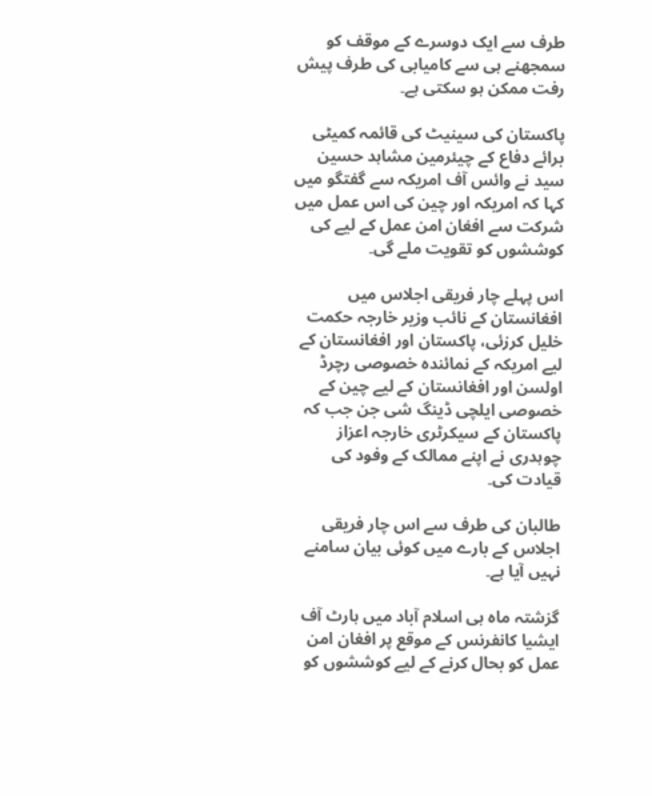طرف سے ایک دوسرے کے موقف کو سمجھنے ہی سے کامیابی کی طرف پیش رفت ممکن ہو سکتی ہے۔

پاکستان کی سینیٹ کی قائمہ کمیٹی برائے دفاع کے چیئرمین مشاہد حسین سید نے وائس آف امریکہ سے گفتگو میں کہا کہ امریکہ اور چین کی اس عمل میں شرکت سے افغان امن عمل کے لیے کی کوششوں کو تقویت ملے گی۔

اس پہلے چار فریقی اجلاس میں افغانستان کے نائب وزیر خارجہ حکمت خلیل کرزئی، پاکستان اور افغانستان کے لیے امریکہ کے نمائندہ خصوصی رچرڈ اولسن اور افغانستان کے لیے چین کے خصوصی ایلچی ڈینگ شی جن جب کہ پاکستان کے سیکرٹری خارجہ اعزاز چوہدری نے اپنے ممالک کے وفود کی قیادت کی۔

طالبان کی طرف سے اس چار فریقی اجلاس کے بارے میں کوئی بیان سامنے نہیں آیا ہے۔

گزشتہ ماہ ہی اسلام آباد میں ہارٹ آف ایشیا کانفرنس کے موقع پر افغان امن عمل کو بحال کرنے کے لیے کوششوں کو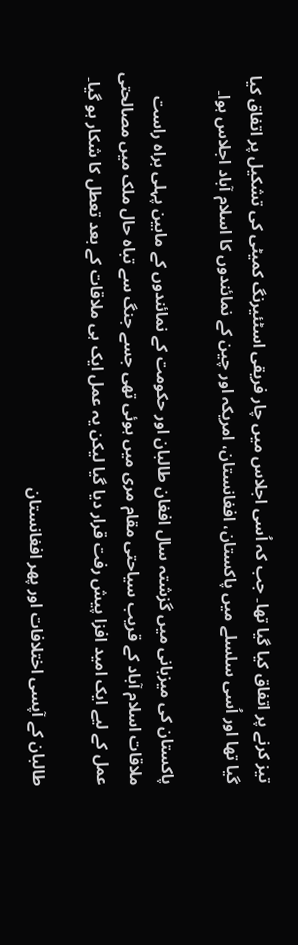تیز کرنے پر اتفاق کیا گیا تھا۔ جب کہ اُسی اجلاس میں چار فریقی اسٹئیرنگ کمیٹی کی تشکیل پر اتفاق کیا گیا تھا اور اُسی سلسلے میں پاکستان، افغانستان، امریکہ اور چین کے نمائندوں کا اسلام آباد اجلاس ہوا۔

پاکستان کی میزبانی میں گزشتہ سال افغان طالبان اور حکومت کے نمائندوں کے مابین پہلی براہ راست ملاقات اسلام آباد کے قریب سیاحتی مقام مری میں ہوئی تھی جسے جنگ سے تباہ حال ملک میں مصالحتی عمل کے لیے ایک امید افزا پیش رفت قرار دیا گیا لیکن یہ عمل ایک ہی ملاقات کے بعد تعطل کا شکار ہو گیا۔

طالبان کے آپسی اختلافات اور پھر افغانستان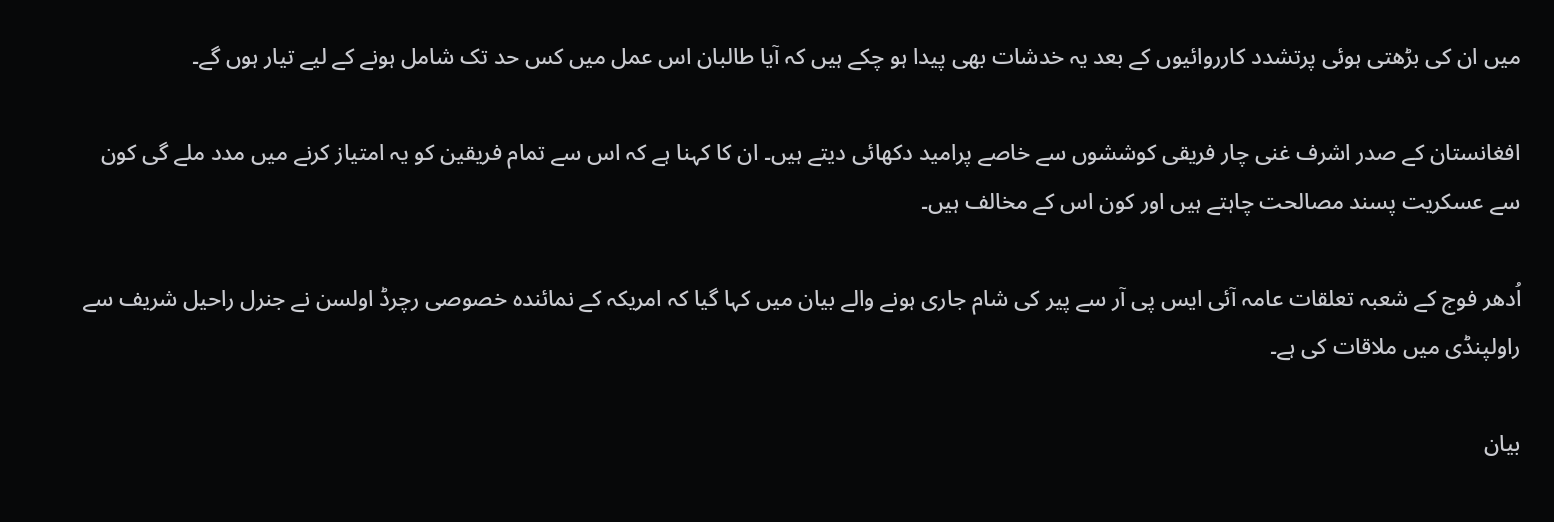میں ان کی بڑھتی ہوئی پرتشدد کارروائیوں کے بعد یہ خدشات بھی پیدا ہو چکے ہیں کہ آیا طالبان اس عمل میں کس حد تک شامل ہونے کے لیے تیار ہوں گے۔

افغانستان کے صدر اشرف غنی چار فریقی کوششوں سے خاصے پرامید دکھائی دیتے ہیں۔ ان کا کہنا ہے کہ اس سے تمام فریقین کو یہ امتیاز کرنے میں مدد ملے گی کون سے عسکریت پسند مصالحت چاہتے ہیں اور کون اس کے مخالف ہیں۔

اُدھر فوج کے شعبہ تعلقات عامہ آئی ایس پی آر سے پیر کی شام جاری ہونے والے بیان میں کہا گیا کہ امریکہ کے نمائندہ خصوصی رچرڈ اولسن نے جنرل راحیل شریف سے راولپنڈی میں ملاقات کی ہے۔

بیان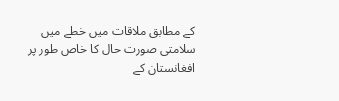کے مطابق ملاقات میں خطے میں سلامتی صورت حال کا خاص طور پر افغانستان کے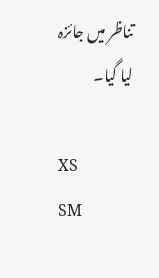تناظر میں جائزہ لیا گیا۔

XS
SM